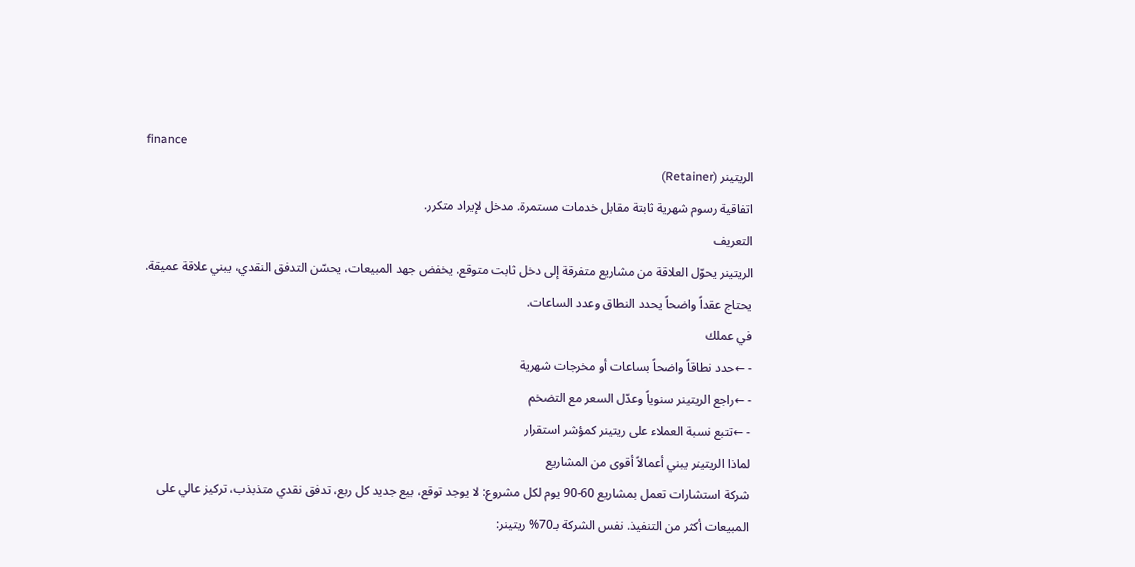finance
الريتينر (Retainer)
اتفاقية رسوم شهرية ثابتة مقابل خدمات مستمرة. مدخل لإيراد متكرر.
التعريف
الريتينر يحوّل العلاقة من مشاريع متفرقة إلى دخل ثابت متوقع. يخفض جهد المبيعات، يحسّن التدفق النقدي، يبني علاقة عميقة. يحتاج عقداً واضحاً يحدد النطاق وعدد الساعات.
في عملك
- ←حدد نطاقاً واضحاً بساعات أو مخرجات شهرية
- ←راجع الريتينر سنوياً وعدّل السعر مع التضخم
- ←تتبع نسبة العملاء على ريتينر كمؤشر استقرار
لماذا الريتينر يبني أعمالاً أقوى من المشاريع
شركة استشارات تعمل بمشاريع 60-90 يوم لكل مشروع: لا يوجد توقع، بيع جديد كل ربع، تدفق نقدي متذبذب، تركيز عالي على المبيعات أكثر من التنفيذ. نفس الشركة بـ70% ريتينر: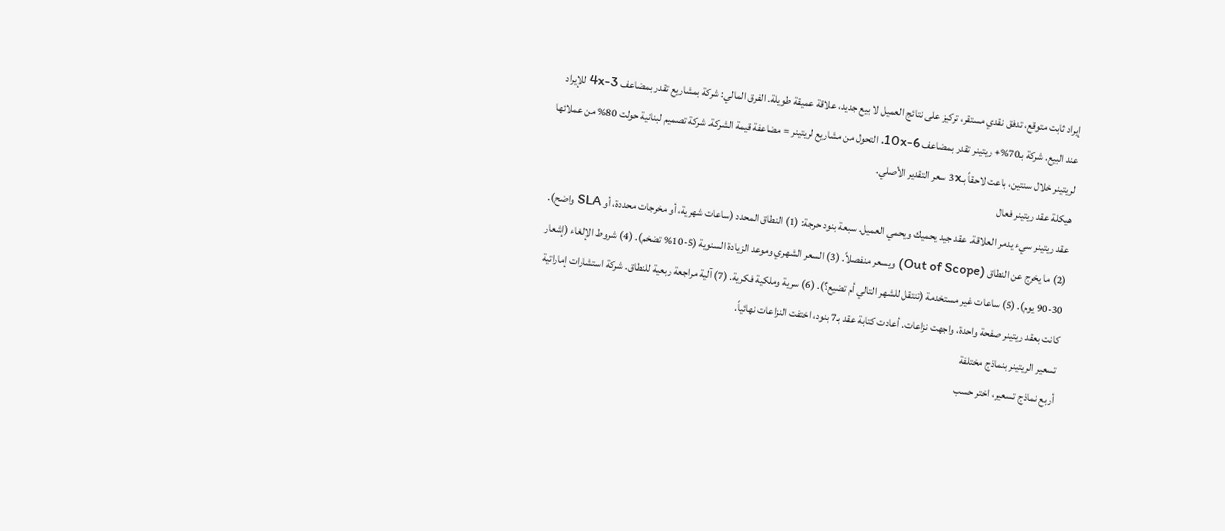إيراد ثابت متوقع، تدفق نقدي مستقر، تركيز على نتائج العميل لا بيع جديد، علاقة عميقة طويلة. الفرق المالي: شركة بمشاريع تقدر بمضاعف 3-4x للإيراد عند البيع. شركة بـ70%+ ريتينر تقدر بمضاعف 6-10x. التحول من مشاريع لريتينر = مضاعفة قيمة الشركة. شركة تصميم لبنانية حولت 80% من عملائها لريتينر خلال سنتين، باعت لاحقاً بـ3x سعر التقدير الأصلي.
هيكلة عقد ريتينر فعال
عقد ريتينر سيء يدمر العلاقة. عقد جيد يحميك ويحمي العميل. سبعة بنود حرجة: (1) النطاق المحدد (ساعات شهرية، أو مخرجات محددة، أو SLA واضح). (2) ما يخرج عن النطاق (Out of Scope) ويسعر منفصلاً. (3) السعر الشهري وموعد الزيادة السنوية (5-10% تضخم). (4) شروط الإلغاء (إشعار 30-90 يوم). (5) ساعات غير مستخدمة (تنتقل للشهر التالي أم تضيع؟). (6) سرية وملكية فكرية. (7) آلية مراجعة ربعية للنطاق. شركة استشارات إماراتية كانت بعقد ريتينر صفحة واحدة، واجهت نزاعات. أعادت كتابة عقد بـ7 بنود، اختفت النزاعات نهائياً.
تسعير الريتينر بنماذج مختلفة
أربع نماذج تسعير، اختر حسب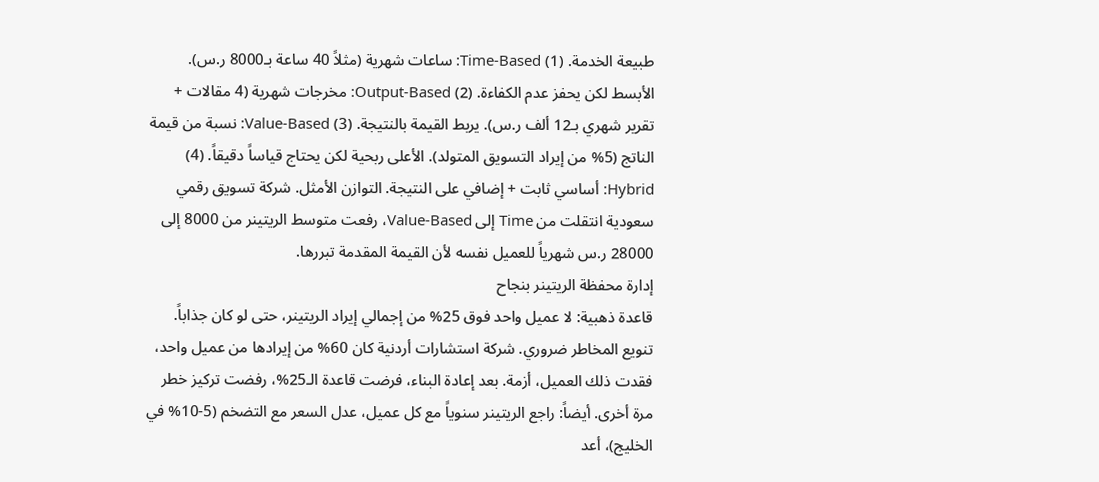طبيعة الخدمة. (1) Time-Based: ساعات شهرية (مثلاً 40 ساعة بـ8000 ر.س). الأبسط لكن يحفز عدم الكفاءة. (2) Output-Based: مخرجات شهرية (4 مقالات + تقرير شهري بـ12 ألف ر.س). يربط القيمة بالنتيجة. (3) Value-Based: نسبة من قيمة الناتج (5% من إيراد التسويق المتولد). الأعلى ربحية لكن يحتاج قياساً دقيقاً. (4) Hybrid: أساسي ثابت + إضافي على النتيجة. التوازن الأمثل. شركة تسويق رقمي سعودية انتقلت من Time إلى Value-Based، رفعت متوسط الريتينر من 8000 إلى 28000 ر.س شهرياً للعميل نفسه لأن القيمة المقدمة تبررها.
إدارة محفظة الريتينر بنجاح
قاعدة ذهبية: لا عميل واحد فوق 25% من إجمالي إيراد الريتينر، حتى لو كان جذاباً. تنويع المخاطر ضروري. شركة استشارات أردنية كان 60% من إيرادها من عميل واحد، فقدت ذلك العميل، أزمة. بعد إعادة البناء، فرضت قاعدة الـ25%، رفضت تركيز خطر مرة أخرى. أيضاً: راجع الريتينر سنوياً مع كل عميل، عدل السعر مع التضخم (5-10% في الخليج)، أعد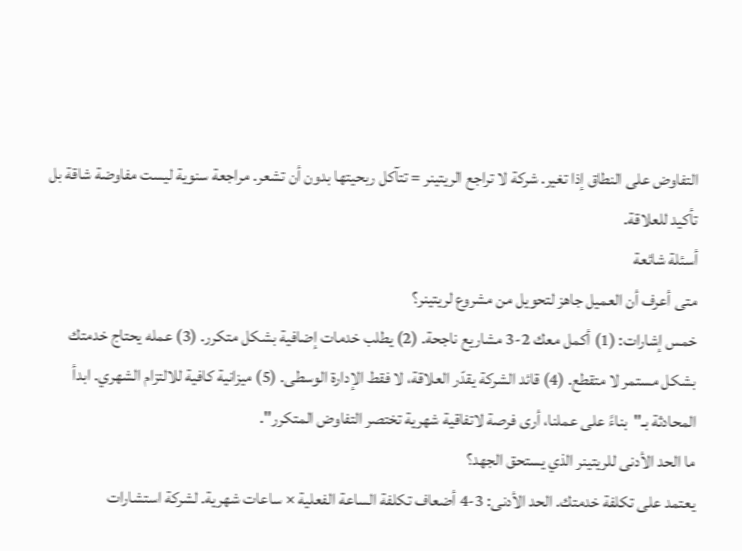التفاوض على النطاق إذا تغير. شركة لا تراجع الريتينر = تتآكل ربحيتها بدون أن تشعر. مراجعة سنوية ليست مفاوضة شاقة بل تأكيد للعلاقة.
أسئلة شائعة
متى أعرف أن العميل جاهز لتحويل من مشروع لريتينر؟
خمس إشارات: (1) أكمل معك 2-3 مشاريع ناجحة. (2) يطلب خدمات إضافية بشكل متكرر. (3) عمله يحتاج خدمتك بشكل مستمر لا متقطع. (4) قائد الشركة يقدّر العلاقة، لا فقط الإدارة الوسطى. (5) ميزانية كافية للالتزام الشهري. ابدأ المحادثة بـ"بناءً على عملنا، أرى فرصة لاتفاقية شهرية تختصر التفاوض المتكرر".
ما الحد الأدنى للريتينر الذي يستحق الجهد؟
يعتمد على تكلفة خدمتك. الحد الأدنى: 3-4 أضعاف تكلفة الساعة الفعلية × ساعات شهرية. لشركة استشارات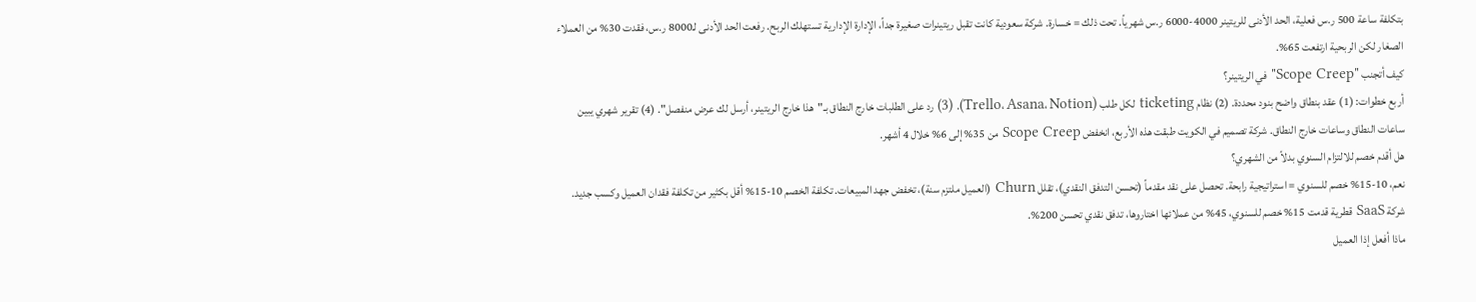بتكلفة ساعة 500 ر.س فعلية، الحد الأدنى للريتينر 4000-6000 ر.س شهرياً. تحت ذلك = خسارة. شركة سعودية كانت تقبل ريتينرات صغيرة جداً، الإدارة الإدارية تستهلك الربح. رفعت الحد الأدنى لـ8000 ر.س، فقدت 30% من العملاء الصغار لكن الربحية ارتفعت 65%.
كيف أتجنب "Scope Creep" في الريتينر؟
أربع خطوات: (1) عقد بنطاق واضح بنود محددة. (2) نظام ticketing لكل طلب (Trello، Asana، Notion). (3) رد على الطلبات خارج النطاق بـ"هذا خارج الريتينر، أرسل لك عرض منفصل". (4) تقرير شهري يبين ساعات النطاق وساعات خارج النطاق. شركة تصميم في الكويت طبقت هذه الأربع، انخفض Scope Creep من 35% إلى 6% خلال 4 أشهر.
هل أقدم خصم للالتزام السنوي بدلاً من الشهري؟
نعم، 10-15% خصم للسنوي = استراتيجية رابحة. تحصل على نقد مقدماً (تحسن التدفق النقدي)، تقلل Churn (العميل ملتزم سنة)، تخفض جهد المبيعات. تكلفة الخصم 10-15% أقل بكثير من تكلفة فقدان العميل وكسب جديد. شركة SaaS قطرية قدمت 15% خصم للسنوي، 45% من عملائها اختاروها، تدفق نقدي تحسن 200%.
ماذا أفعل إذا العميل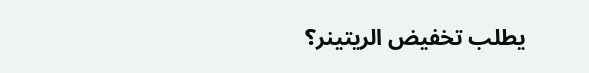يطلب تخفيض الريتينر؟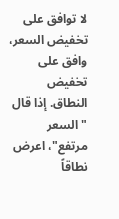لا توافق على تخفيض السعر، وافق على تخفيض النطاق. إذا قال "السعر مرتفع"، اعرض نطاقاً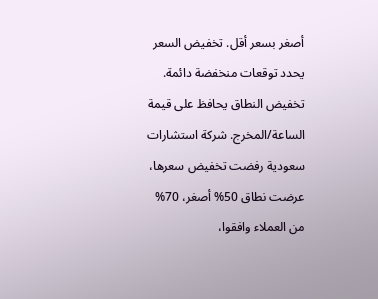أصغر بسعر أقل. تخفيض السعر يحدد توقعات منخفضة دائمة. تخفيض النطاق يحافظ على قيمة الساعة/المخرج. شركة استشارات سعودية رفضت تخفيض سعرها، عرضت نطاق 50% أصغر، 70% من العملاء وافقوا،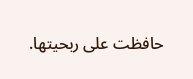حافظت على ربحيتها.